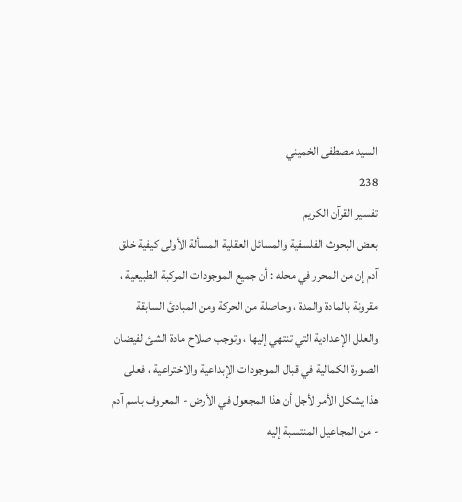السيد مصطفى الخميني
238
تفسير القرآن الكريم
بعض البحوث الفلسفية والمسائل العقلية المسألة الأولى كيفية خلق آدم إن من المحرر في محله : أن جميع الموجودات المركبة الطبيعية ، مقرونة بالمادة والمدة ، وحاصلة من الحركة ومن المبادئ السابقة والعلل الإعدادية التي تنتهي إليها ، وتوجب صلاح مادة الشئ لفيضان الصورة الكمالية في قبال الموجودات الإبداعية والاختراعية ، فعلى هذا يشكل الأمر لأجل أن هذا المجعول في الأرض - المعروف باسم آدم - من المجاعيل المنتسبة إليه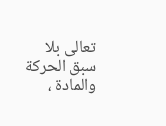تعالى بلا سبق الحركة والمادة ،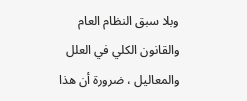وبلا سبق النظام العام والقانون الكلي في العلل والمعاليل ، ضرورة أن هذا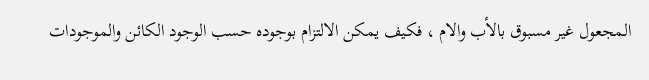المجعول غير مسبوق بالأب والام ، فكيف يمكن الالتزام بوجوده حسب الوجود الكائن والموجودات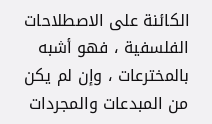الكائنة على الاصطلاحات الفلسفية ، فهو أشبه بالمخترعات ، وإن لم يكن من المبدعات والمجردات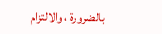بالضرورة ، والالتزام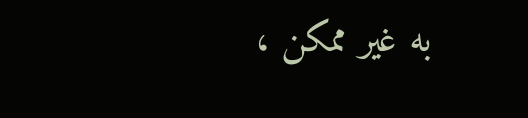به غير ممكن ،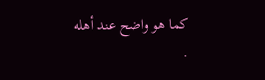كما هو واضح عند أهله .